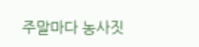주말마다 농사짓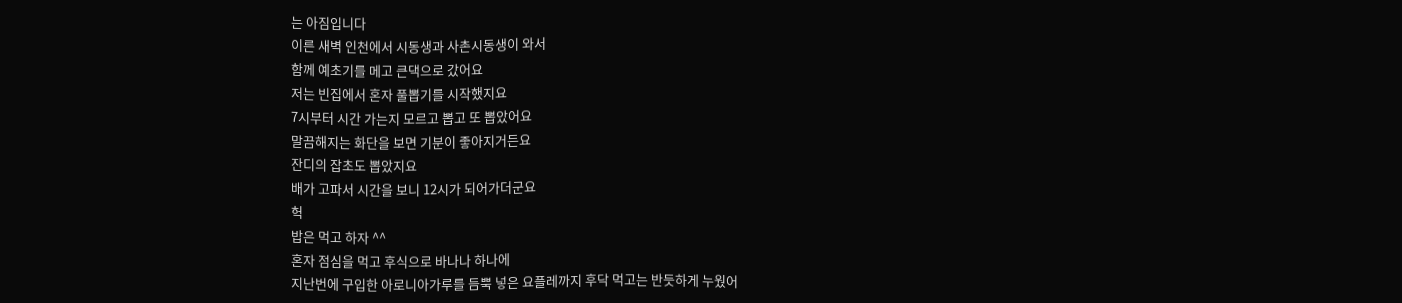는 아짐입니다
이른 새벽 인천에서 시동생과 사촌시동생이 와서
함께 예초기를 메고 큰댁으로 갔어요
저는 빈집에서 혼자 풀뽑기를 시작했지요
7시부터 시간 가는지 모르고 뽑고 또 뽑았어요
말끔해지는 화단을 보면 기분이 좋아지거든요
잔디의 잡초도 뽑았지요
배가 고파서 시간을 보니 12시가 되어가더군요
헉
밥은 먹고 하자 ^^
혼자 점심을 먹고 후식으로 바나나 하나에
지난번에 구입한 아로니아가루를 듬뿍 넣은 요플레까지 후닥 먹고는 반듯하게 누웠어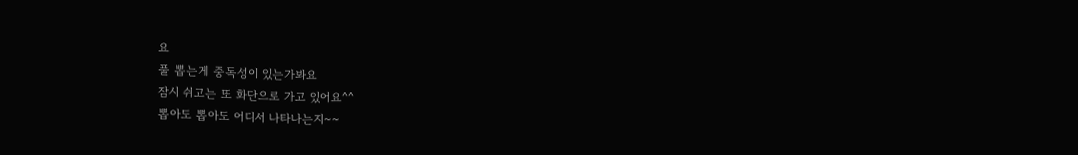요
풀 뽑는게 중독성이 있는가봐요
잠시 쉬고는 또 화단으로 가고 있어요^^
뽑아도 뽑아도 어디서 나타나는지~~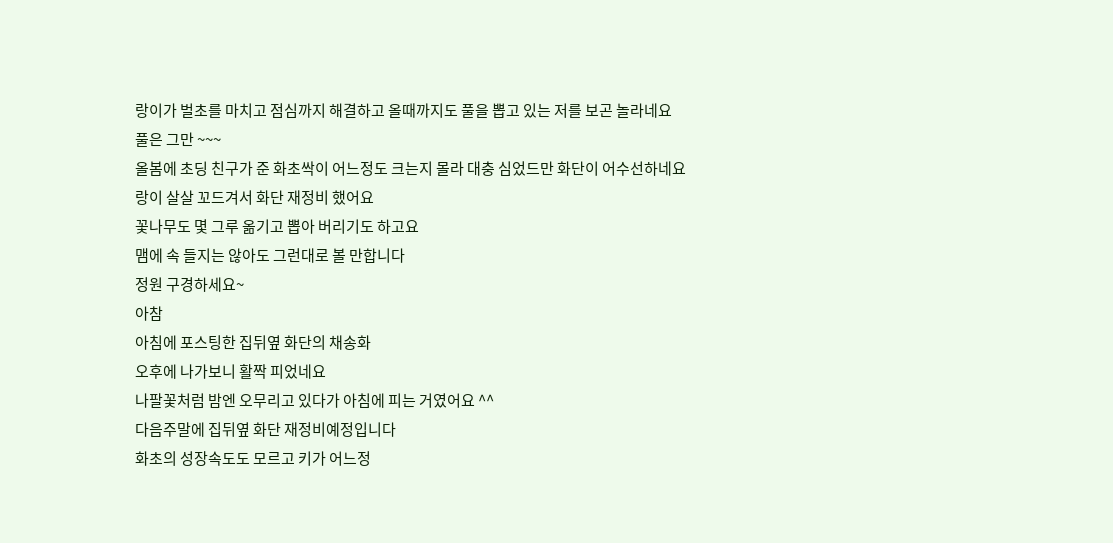랑이가 벌초를 마치고 점심까지 해결하고 올때까지도 풀을 뽑고 있는 저를 보곤 놀라네요
풀은 그만 ~~~
올봄에 초딩 친구가 준 화초싹이 어느정도 크는지 몰라 대충 심었드만 화단이 어수선하네요
랑이 살살 꼬드겨서 화단 재정비 했어요
꽃나무도 몇 그루 옮기고 뽑아 버리기도 하고요
맴에 속 들지는 않아도 그런대로 볼 만합니다
정원 구경하세요~
아참
아침에 포스팅한 집뒤옆 화단의 채송화
오후에 나가보니 활짝 피었네요
나팔꽃처럼 밤엔 오무리고 있다가 아침에 피는 거였어요 ^^
다음주말에 집뒤옆 화단 재정비예정입니다
화초의 성장속도도 모르고 키가 어느정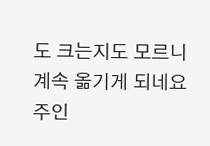도 크는지도 모르니 계속 옮기게 되네요
주인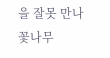을 잘못 만나 꽃나무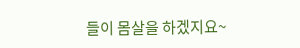들이 몸살을 하겠지요~